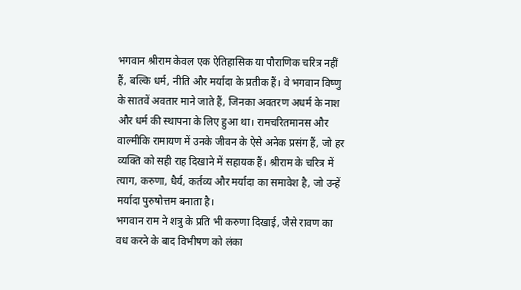भगवान श्रीराम केवल एक ऐतिहासिक या पौराणिक चरित्र नहीं हैं, बल्कि धर्म, नीति और मर्यादा के प्रतीक हैं। वे भगवान विष्णु के सातवें अवतार माने जाते हैं, जिनका अवतरण अधर्म के नाश और धर्म की स्थापना के लिए हुआ था। रामचरितमानस और वाल्मीकि रामायण में उनके जीवन के ऐसे अनेक प्रसंग हैं, जो हर व्यक्ति को सही राह दिखाने में सहायक हैं। श्रीराम के चरित्र में त्याग, करुणा, धैर्य, कर्तव्य और मर्यादा का समावेश है, जो उन्हें मर्यादा पुरुषोत्तम बनाता है।
भगवान राम ने शत्रु के प्रति भी करुणा दिखाई, जैसे रावण का वध करने के बाद विभीषण को लंका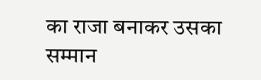का राजा बनाकर उसका सम्मान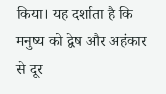किया। यह दर्शाता है कि मनुष्य को द्वेष और अहंकार से दूर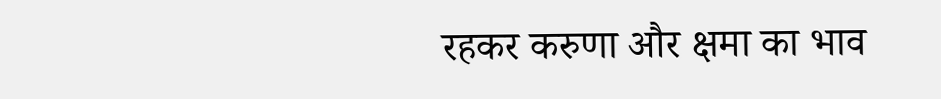रहकर करुणा और क्षमा का भाव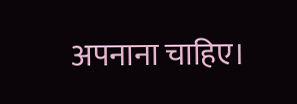अपनाना चाहिए।